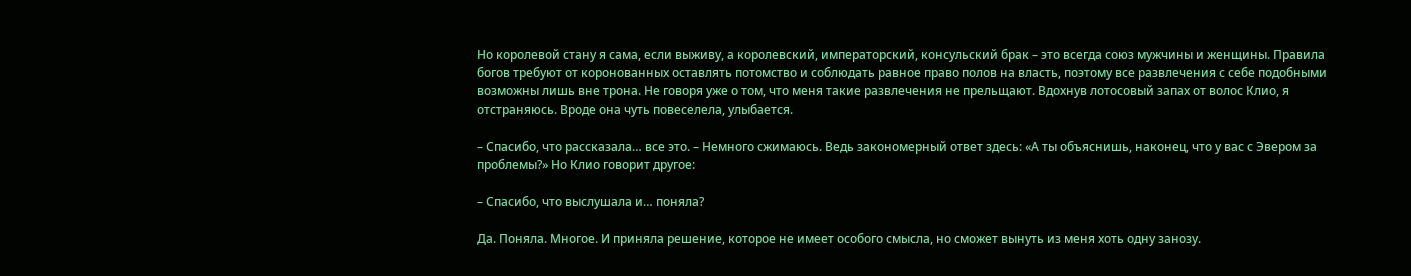Но королевой стану я сама, если выживу, а королевский, императорский, консульский брак – это всегда союз мужчины и женщины. Правила богов требуют от коронованных оставлять потомство и соблюдать равное право полов на власть, поэтому все развлечения с себе подобными возможны лишь вне трона. Не говоря уже о том, что меня такие развлечения не прельщают. Вдохнув лотосовый запах от волос Клио, я отстраняюсь. Вроде она чуть повеселела, улыбается.

– Спасибо, что рассказала… все это. – Немного сжимаюсь. Ведь закономерный ответ здесь: «А ты объяснишь, наконец, что у вас с Эвером за проблемы?» Но Клио говорит другое:

– Спасибо, что выслушала и… поняла?

Да. Поняла. Многое. И приняла решение, которое не имеет особого смысла, но сможет вынуть из меня хоть одну занозу.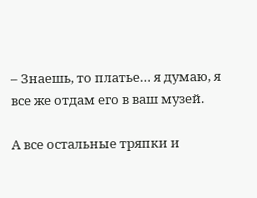– Знаешь, то платье… я думаю, я все же отдам его в ваш музей.

А все остальные тряпки и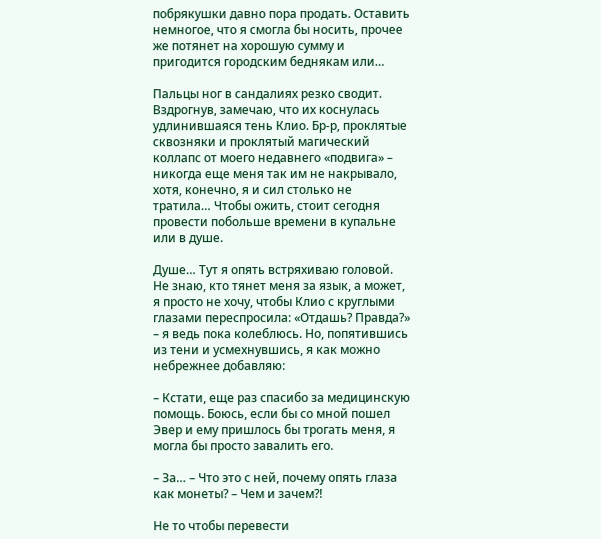побрякушки давно пора продать. Оставить немногое, что я смогла бы носить, прочее же потянет на хорошую сумму и пригодится городским беднякам или…

Пальцы ног в сандалиях резко сводит. Вздрогнув, замечаю, что их коснулась удлинившаяся тень Клио. Бр-р, проклятые сквозняки и проклятый магический коллапс от моего недавнего «подвига» – никогда еще меня так им не накрывало, хотя, конечно, я и сил столько не тратила… Чтобы ожить, стоит сегодня провести побольше времени в купальне или в душе.

Душе… Тут я опять встряхиваю головой. Не знаю, кто тянет меня за язык, а может, я просто не хочу, чтобы Клио с круглыми глазами переспросила: «Отдашь? Правда?» – я ведь пока колеблюсь. Но, попятившись из тени и усмехнувшись, я как можно небрежнее добавляю:

– Кстати, еще раз спасибо за медицинскую помощь. Боюсь, если бы со мной пошел Эвер и ему пришлось бы трогать меня, я могла бы просто завалить его.

– За… – Что это с ней, почему опять глаза как монеты? – Чем и зачем?!

Не то чтобы перевести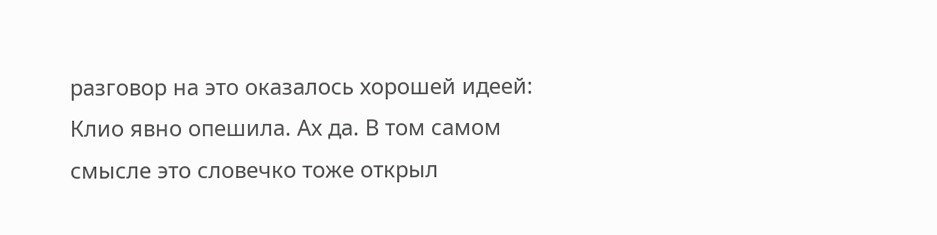разговор на это оказалось хорошей идеей: Клио явно опешила. Ах да. В том самом смысле это словечко тоже открыл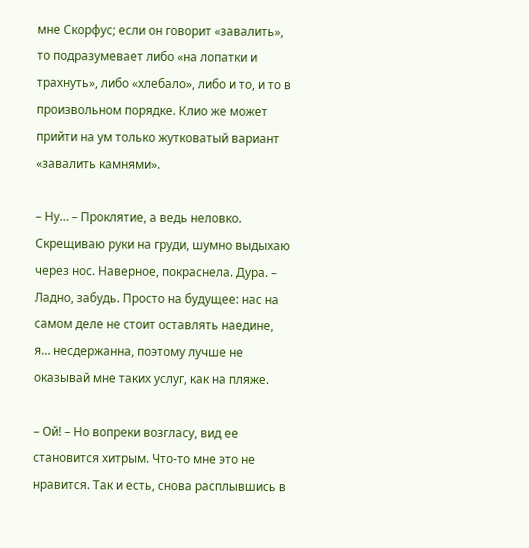мне Скорфус; если он говорит «завалить», то подразумевает либо «на лопатки и трахнуть», либо «хлебало», либо и то, и то в произвольном порядке. Клио же может прийти на ум только жутковатый вариант «завалить камнями».

– Ну… – Проклятие, а ведь неловко. Скрещиваю руки на груди, шумно выдыхаю через нос. Наверное, покраснела. Дура. – Ладно, забудь. Просто на будущее: нас на самом деле не стоит оставлять наедине, я… несдержанна, поэтому лучше не оказывай мне таких услуг, как на пляже.

– Ой! – Но вопреки возгласу, вид ее становится хитрым. Что-то мне это не нравится. Так и есть, снова расплывшись в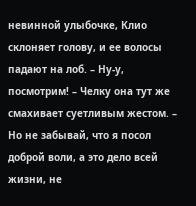невинной улыбочке, Клио склоняет голову, и ее волосы падают на лоб. – Ну-у, посмотрим! – Челку она тут же смахивает суетливым жестом. – Но не забывай, что я посол доброй воли, а это дело всей жизни, не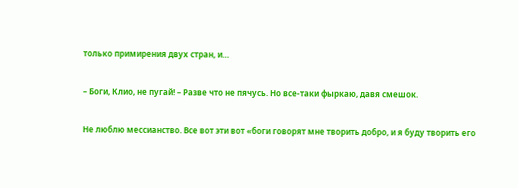только примирения двух стран, и…

– Боги, Клио, не пугай! – Разве что не пячусь. Но все-таки фыркаю, давя смешок.

Не люблю мессианство. Все вот эти вот «боги говорят мне творить добро, и я буду творить его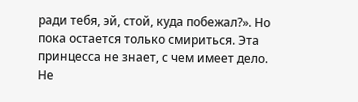ради тебя, эй, стой, куда побежал?». Но пока остается только смириться. Эта принцесса не знает, с чем имеет дело. Не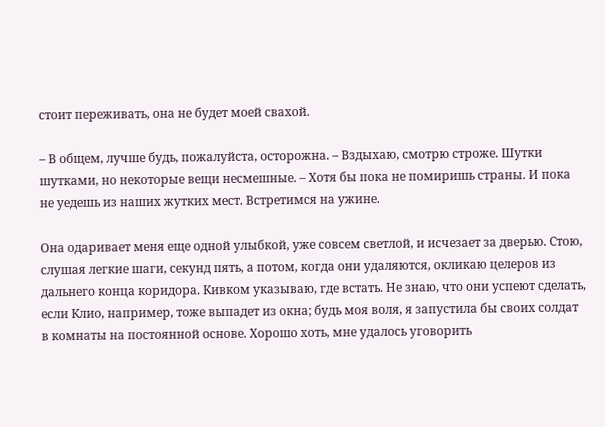стоит переживать, она не будет моей свахой.

– В общем, лучше будь, пожалуйста, осторожна. – Вздыхаю, смотрю строже. Шутки шутками, но некоторые вещи несмешные. – Хотя бы пока не помиришь страны. И пока не уедешь из наших жутких мест. Встретимся на ужине.

Она одаривает меня еще одной улыбкой, уже совсем светлой, и исчезает за дверью. Стою, слушая легкие шаги, секунд пять, а потом, когда они удаляются, окликаю целеров из дальнего конца коридора. Кивком указываю, где встать. Не знаю, что они успеют сделать, если Клио, например, тоже выпадет из окна; будь моя воля, я запустила бы своих солдат в комнаты на постоянной основе. Хорошо хоть, мне удалось уговорить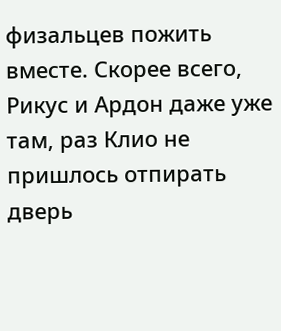физальцев пожить вместе. Скорее всего, Рикус и Ардон даже уже там, раз Клио не пришлось отпирать дверь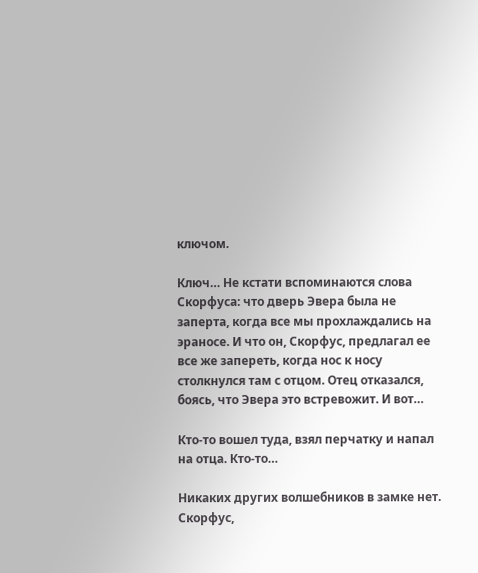ключом.

Ключ… Не кстати вспоминаются слова Скорфуса: что дверь Эвера была не заперта, когда все мы прохлаждались на эраносе. И что он, Скорфус, предлагал ее все же запереть, когда нос к носу столкнулся там с отцом. Отец отказался, боясь, что Эвера это встревожит. И вот…

Кто-то вошел туда, взял перчатку и напал на отца. Кто-то…

Никаких других волшебников в замке нет. Скорфус,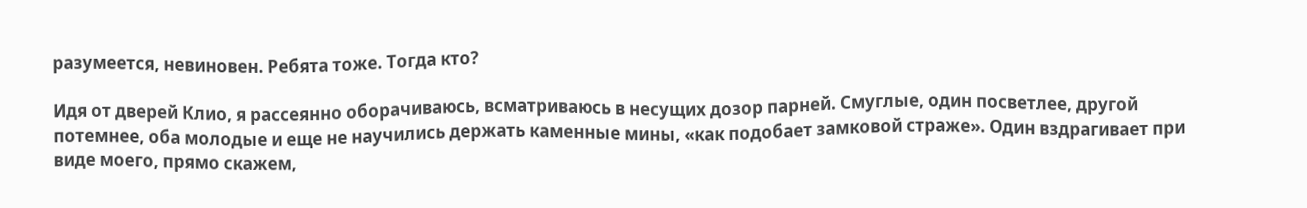разумеется, невиновен. Ребята тоже. Тогда кто?

Идя от дверей Клио, я рассеянно оборачиваюсь, всматриваюсь в несущих дозор парней. Смуглые, один посветлее, другой потемнее, оба молодые и еще не научились держать каменные мины, «как подобает замковой страже». Один вздрагивает при виде моего, прямо скажем,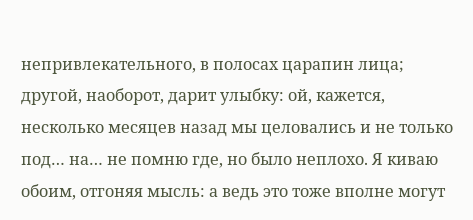непривлекательного, в полосах царапин лица; другой, наоборот, дарит улыбку: ой, кажется, несколько месяцев назад мы целовались и не только под… на… не помню где, но было неплохо. Я киваю обоим, отгоняя мысль: а ведь это тоже вполне могут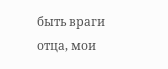быть враги отца, мои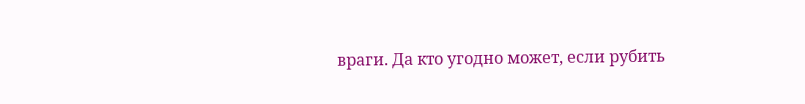враги. Да кто угодно может, если рубить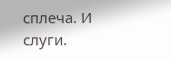сплеча. И слуги.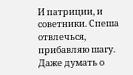И патриции, и советники. Спеша отвлечься, прибавляю шагу. Даже думать о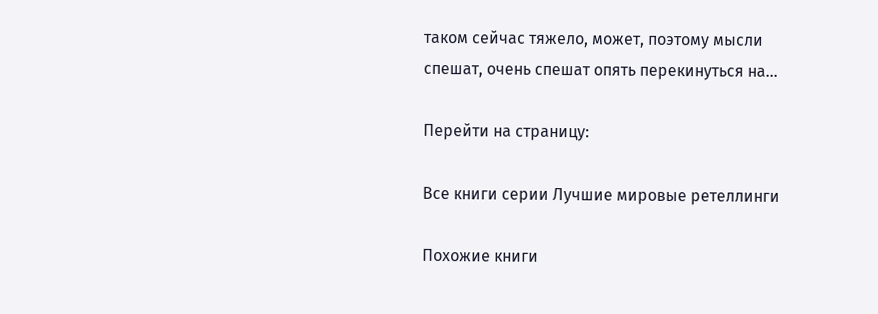таком сейчас тяжело, может, поэтому мысли спешат, очень спешат опять перекинуться на…

Перейти на страницу:

Все книги серии Лучшие мировые ретеллинги

Похожие книги